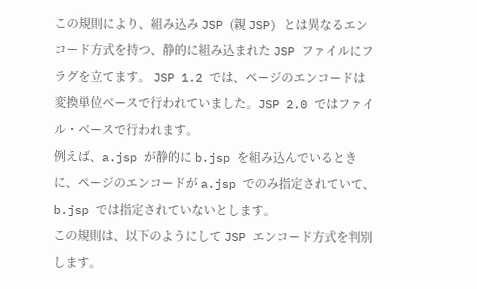この規則により、組み込み JSP (親 JSP) とは異なるエンコード方式を持つ、静的に組み込まれた JSP ファイルにフラグを立てます。 JSP 1.2 では、ページのエンコードは変換単位ベースで行われていました。JSP 2.0 ではファイル・ベースで行われます。
例えば、a.jsp が静的に b.jsp を組み込んでいるときに、ページのエンコードが a.jsp でのみ指定されていて、b.jsp では指定されていないとします。
この規則は、以下のようにして JSP エンコード方式を判別します。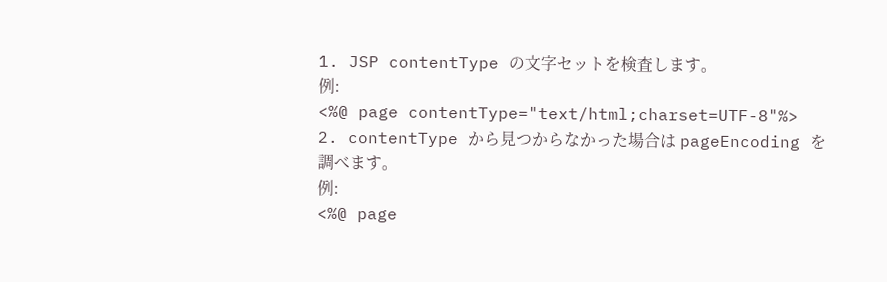1. JSP contentType の文字セットを検査します。
例:
<%@ page contentType="text/html;charset=UTF-8"%>
2. contentType から見つからなかった場合は pageEncoding を調べます。
例:
<%@ page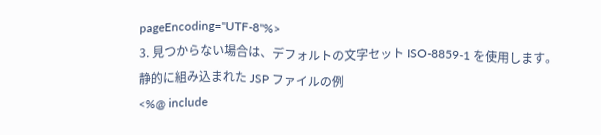pageEncoding="UTF-8"%>
3. 見つからない場合は、デフォルトの文字セット ISO-8859-1 を使用します。
静的に組み込まれた JSP ファイルの例
<%@ include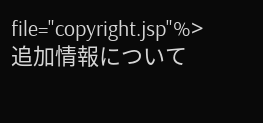file="copyright.jsp"%>
追加情報について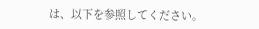は、以下を参照してください。